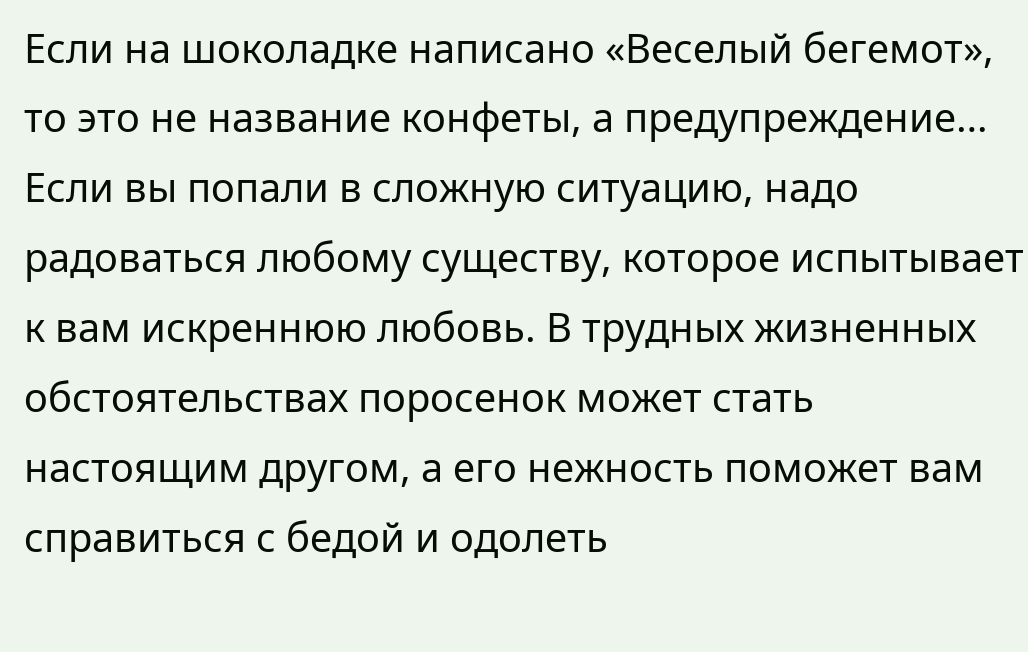Если на шоколадке написано «Веселый бегемот», то это не название конфеты, а предупреждение…
Если вы попали в сложную ситуацию, надо радоваться любому существу, которое испытывает к вам искреннюю любовь. В трудных жизненных обстоятельствах поросенок может стать настоящим другом, а его нежность поможет вам справиться с бедой и одолеть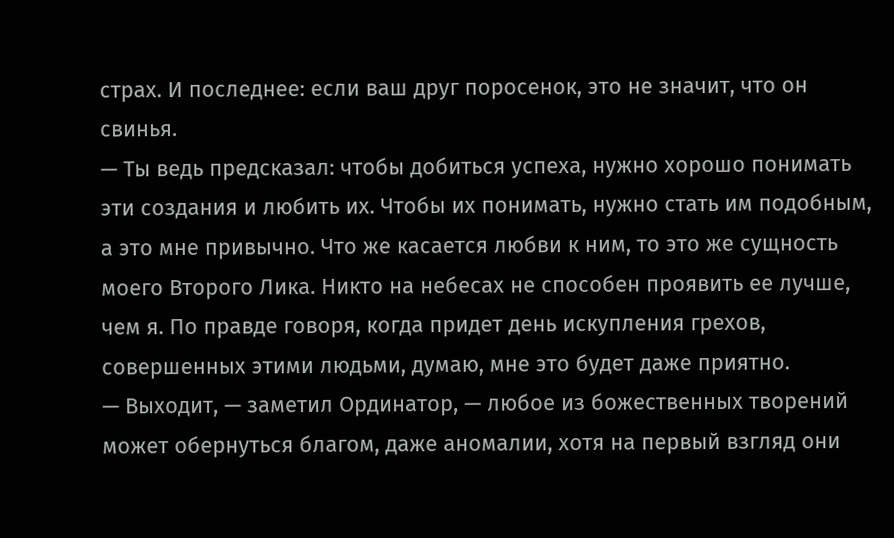страх. И последнее: если ваш друг поросенок, это не значит, что он свинья.
— Ты ведь предсказал: чтобы добиться успеха, нужно хорошо понимать эти создания и любить их. Чтобы их понимать, нужно стать им подобным, а это мне привычно. Что же касается любви к ним, то это же сущность моего Второго Лика. Никто на небесах не способен проявить ее лучше, чем я. По правде говоря, когда придет день искупления грехов, совершенных этими людьми, думаю, мне это будет даже приятно.
— Выходит, — заметил Ординатор, — любое из божественных творений может обернуться благом, даже аномалии, хотя на первый взгляд они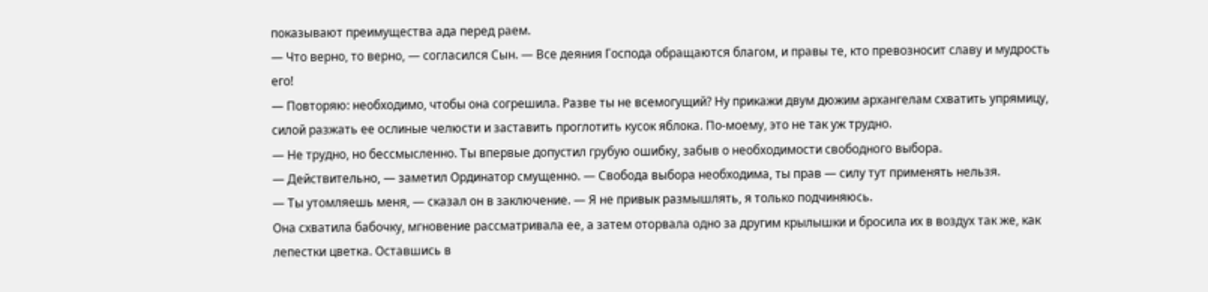показывают преимущества ада перед раем.
— Что верно, то верно, — согласился Сын. — Все деяния Господа обращаются благом, и правы те, кто превозносит славу и мудрость его!
— Повторяю: необходимо, чтобы она согрешила. Разве ты не всемогущий? Ну прикажи двум дюжим архангелам схватить упрямицу, силой разжать ее ослиные челюсти и заставить проглотить кусок яблока. По-моему, это не так уж трудно.
— Не трудно, но бессмысленно. Ты впервые допустил грубую ошибку, забыв о необходимости свободного выбора.
— Действительно, — заметил Ординатор смущенно. — Свобода выбора необходима, ты прав — силу тут применять нельзя.
— Ты утомляешь меня, — сказал он в заключение. — Я не привык размышлять, я только подчиняюсь.
Она схватила бабочку, мгновение рассматривала ее, а затем оторвала одно за другим крылышки и бросила их в воздух так же, как лепестки цветка. Оставшись в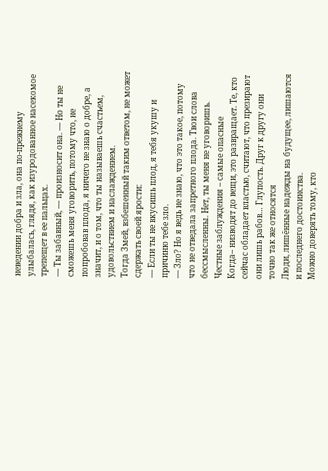неведении добра и зла, она по-прежнему улыбалась, глядя, как изуродованное насекомое трепещет в ее пальцах.
— Ты забавный, — произносит она. — Но ты не сможешь меня уговорить, потому что, не попробовав плода, я ничего не знаю о добре, а значит, и о том, что ты называешь счастьем, удовольствием и наслаждением.
Тогда Змей, взбешенный таким ответом, не может сдержать своей ярости:
— Если ты не вкусишь плод, я тебя укушу и причиню тебе зло.
— Зло? Но я ведь не знаю, что это такое, потому что не отведала запретного плода. Твои слова бессмысленны. Нет, ты меня не уговоришь.
Честные заблуждения – самые опасные
Когда– низводят до вещи, это развращает. Те, кто сейчас обладает властью, считают, что презирают они лишь рабов… Глупость. Друг к другу они точно так же относятся
Люди, лишённые надежды на будущее, лишаются и последнего достоинства.
Можно доверять тому, кто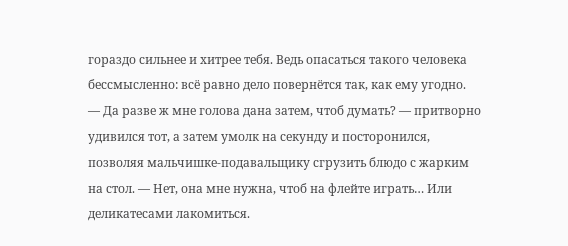гораздо сильнее и хитрее тебя. Ведь опасаться такого человека бессмысленно: всё равно дело повернётся так, как ему угодно.
— Да разве ж мне голова дана затем, чтоб думать? — притворно удивился тот, а затем умолк на секунду и посторонился, позволяя мальчишке-подавальщику сгрузить блюдо с жарким на стол. — Нет, она мне нужна, чтоб на флейте играть… Или деликатесами лакомиться.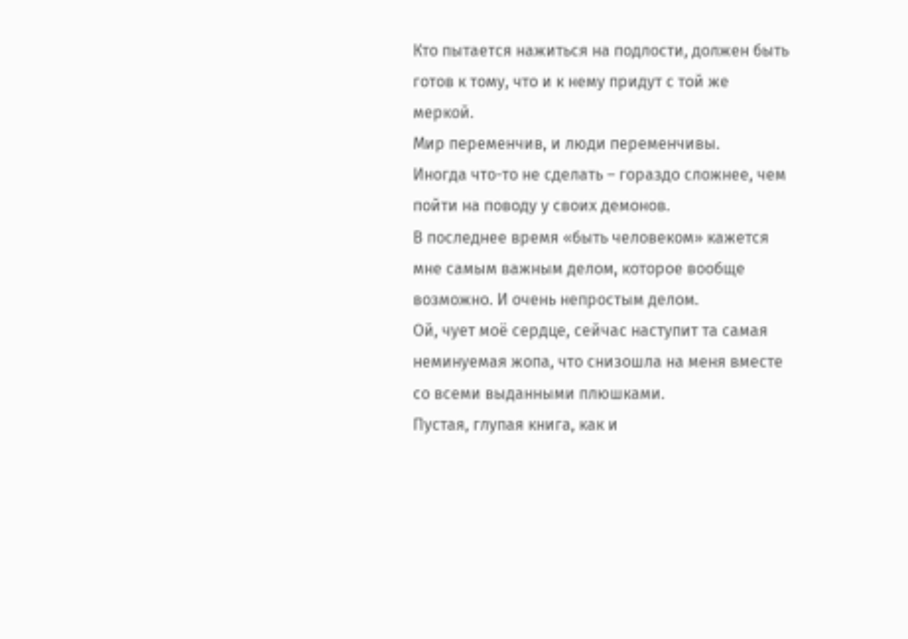Кто пытается нажиться на подлости, должен быть готов к тому, что и к нему придут с той же меркой.
Мир переменчив, и люди переменчивы.
Иногда что-то не сделать – гораздо сложнее, чем пойти на поводу у своих демонов.
В последнее время «быть человеком» кажется мне самым важным делом, которое вообще возможно. И очень непростым делом.
Ой, чует моё сердце, сейчас наступит та самая неминуемая жопа, что снизошла на меня вместе со всеми выданными плюшками.
Пустая, глупая книга, как и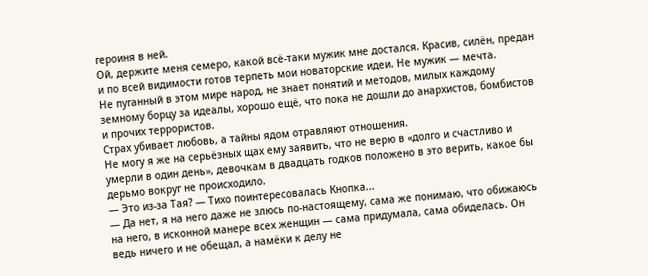героиня в ней.
Ой, держите меня семеро, какой всё-таки мужик мне достался. Красив, силён, предан и по всей видимости готов терпеть мои новаторские идеи. Не мужик — мечта.
Не пуганный в этом мире народ, не знает понятий и методов, милых каждому земному борцу за идеалы, хорошо ещё, что пока не дошли до анархистов, бомбистов и прочих террористов.
Страх убивает любовь, а тайны ядом отравляют отношения.
Не могу я же на серьёзных щах ему заявить, что не верю в «долго и счастливо и умерли в один день», девочкам в двадцать годков положено в это верить, какое бы дерьмо вокруг не происходило.
— Это из-за Тая? — Тихо поинтересовалась Кнопка...
— Да нет, я на него даже не злюсь по-настоящему, сама же понимаю, что обижаюсь на него, в исконной манере всех женщин — сама придумала, сама обиделась. Он ведь ничего и не обещал, а намёки к делу не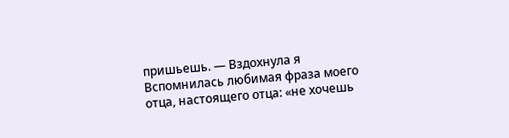пришьешь. — Вздохнула я
Вспомнилась любимая фраза моего отца, настоящего отца: «не хочешь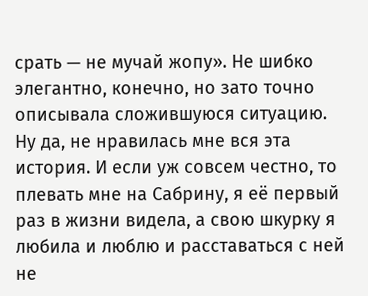срать — не мучай жопу». Не шибко элегантно, конечно, но зато точно описывала сложившуюся ситуацию.
Ну да, не нравилась мне вся эта история. И если уж совсем честно, то плевать мне на Сабрину, я её первый раз в жизни видела, а свою шкурку я любила и люблю и расставаться с ней не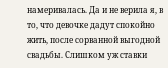намеривалась. Да и не верила я, в то, что девочке дадут спокойно жить, после сорванной выгодной свадьбы. Слишком уж ставки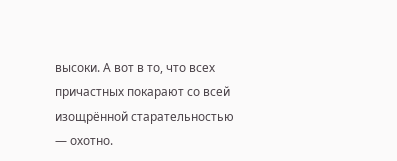высоки. А вот в то, что всех причастных покарают со всей изощрённой старательностью — охотно.